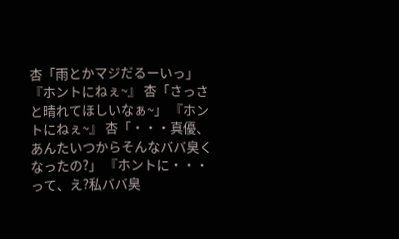杏「雨とかマジだるーいっ」 『ホントにねぇ~』 杏「さっさと晴れてほしいなぁ~」 『ホントにねぇ~』 杏「・・・真優、あんたいつからそんなババ臭くなったの?」 『ホントに・・・って、え?私ババ臭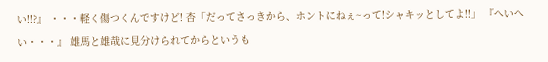い!!?』 ・・・軽く傷つくんですけど! 杏「だってさっきから、ホントにねぇ~って!シャキッとしてよ!!」 『へいへい・・・』 雄馬と雄哉に見分けられてからというも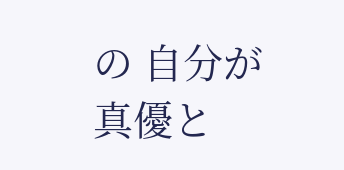の 自分が真優と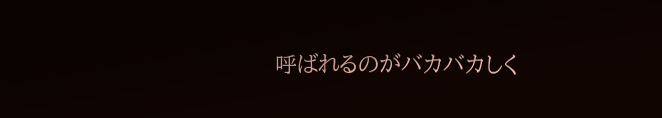呼ばれるのがバカバカしく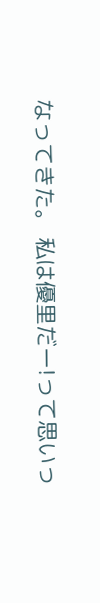なってきた。 私は優里だー!って思いっ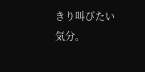きり叫びたい気分。